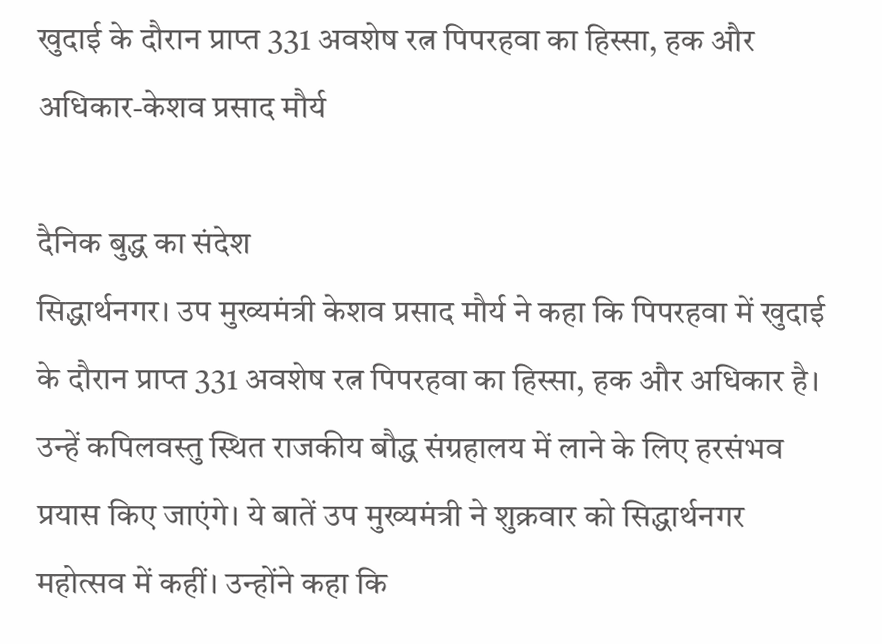खुदाई के दौरान प्राप्त 331 अवशेष रत्न पिपरहवा का हिस्सा, हक और अधिकार-केशव प्रसाद मौर्य

दैनिक बुद्ध का संदेश
सिद्धार्थनगर। उप मुख्यमंत्री केशव प्रसाद मौर्य ने कहा कि पिपरहवा में खुदाई के दौरान प्राप्त 331 अवशेष रत्न पिपरहवा का हिस्सा, हक और अधिकार है। उन्हें कपिलवस्तु स्थित राजकीय बौद्ध संग्रहालय में लाने के लिए हरसंभव प्रयास किए जाएंगे। ये बातें उप मुख्यमंत्री ने शुक्रवार को सिद्धार्थनगर महोत्सव में कहीं। उन्होंने कहा कि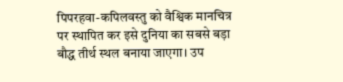पिपरहवा-कपिलवस्तु को वैश्विक मानचित्र पर स्थापित कर इसे दुनिया का सबसे बड़ा बौद्ध तीर्थ स्थल बनाया जाएगा। उप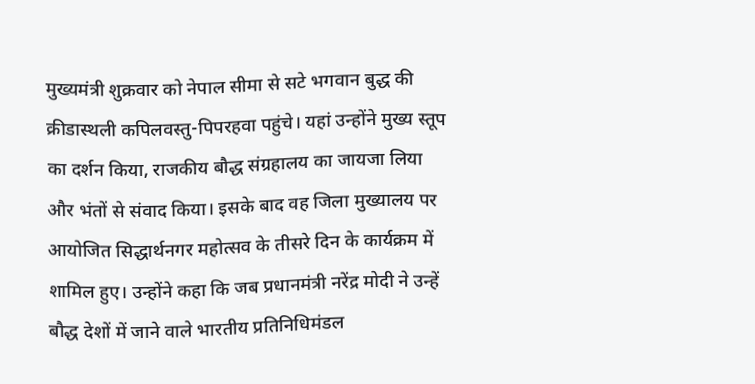मुख्यमंत्री शुक्रवार को नेपाल सीमा से सटे भगवान बुद्ध की क्रीडास्थली कपिलवस्तु-पिपरहवा पहुंचे। यहां उन्होंने मुख्य स्तूप का दर्शन किया, राजकीय बौद्ध संग्रहालय का जायजा लिया और भंतों से संवाद किया। इसके बाद वह जिला मुख्यालय पर आयोजित सिद्धार्थनगर महोत्सव के तीसरे दिन के कार्यक्रम में शामिल हुए। उन्होंने कहा कि जब प्रधानमंत्री नरेंद्र मोदी ने उन्हें बौद्ध देशों में जाने वाले भारतीय प्रतिनिधिमंडल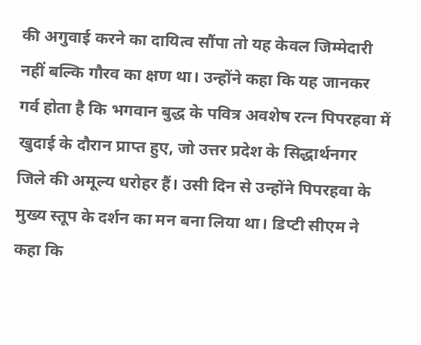की अगुवाई करने का दायित्व सौंपा तो यह केवल जिम्मेदारी नहीं बल्कि गौरव का क्षण था। उन्होंने कहा कि यह जानकर गर्व होता है कि भगवान बुद्ध के पवित्र अवशेष रत्न पिपरहवा में खुदाई के दौरान प्राप्त हुए, जो उत्तर प्रदेश के सिद्धार्थनगर जिले की अमूल्य धरोहर हैं। उसी दिन से उन्होंने पिपरहवा के मुख्य स्तूप के दर्शन का मन बना लिया था। डिप्टी सीएम ने कहा कि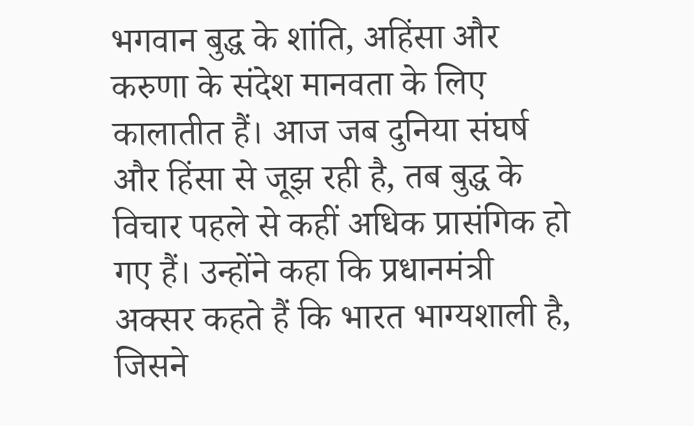भगवान बुद्ध के शांति, अहिंसा और करुणा के संदेश मानवता के लिए कालातीत हैं। आज जब दुनिया संघर्ष और हिंसा से जूझ रही है, तब बुद्ध के विचार पहले से कहीं अधिक प्रासंगिक हो गए हैं। उन्होंने कहा कि प्रधानमंत्री अक्सर कहते हैं कि भारत भाग्यशाली है, जिसने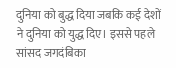दुनिया को बुद्ध दिया जबकि कई देशों ने दुनिया को युद्ध दिए। इससे पहले सांसद जगदंबिका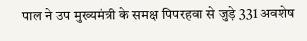पाल ने उप मुख्यमंत्री के समक्ष पिपरहवा से जुड़े 331 अवशेष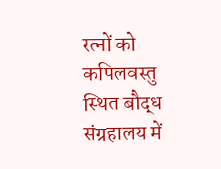रत्नों को कपिलवस्तु स्थित बौद्ध संग्रहालय में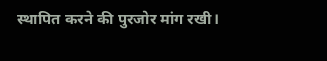स्थापित करने की पुरजोर मांग रखी।